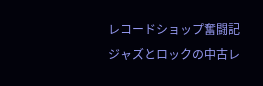レコードショップ奮闘記 ジャズとロックの中古レ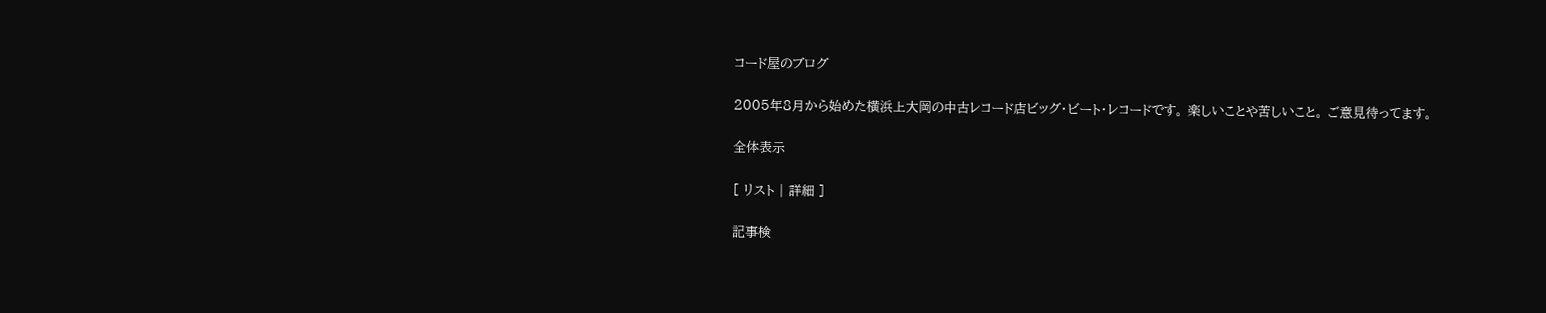コード屋のブログ

2005年8月から始めた横浜上大岡の中古レコード店ビッグ・ビート・レコードです。 楽しいことや苦しいこと。 ご意見待ってます。

全体表示

[ リスト | 詳細 ]

記事検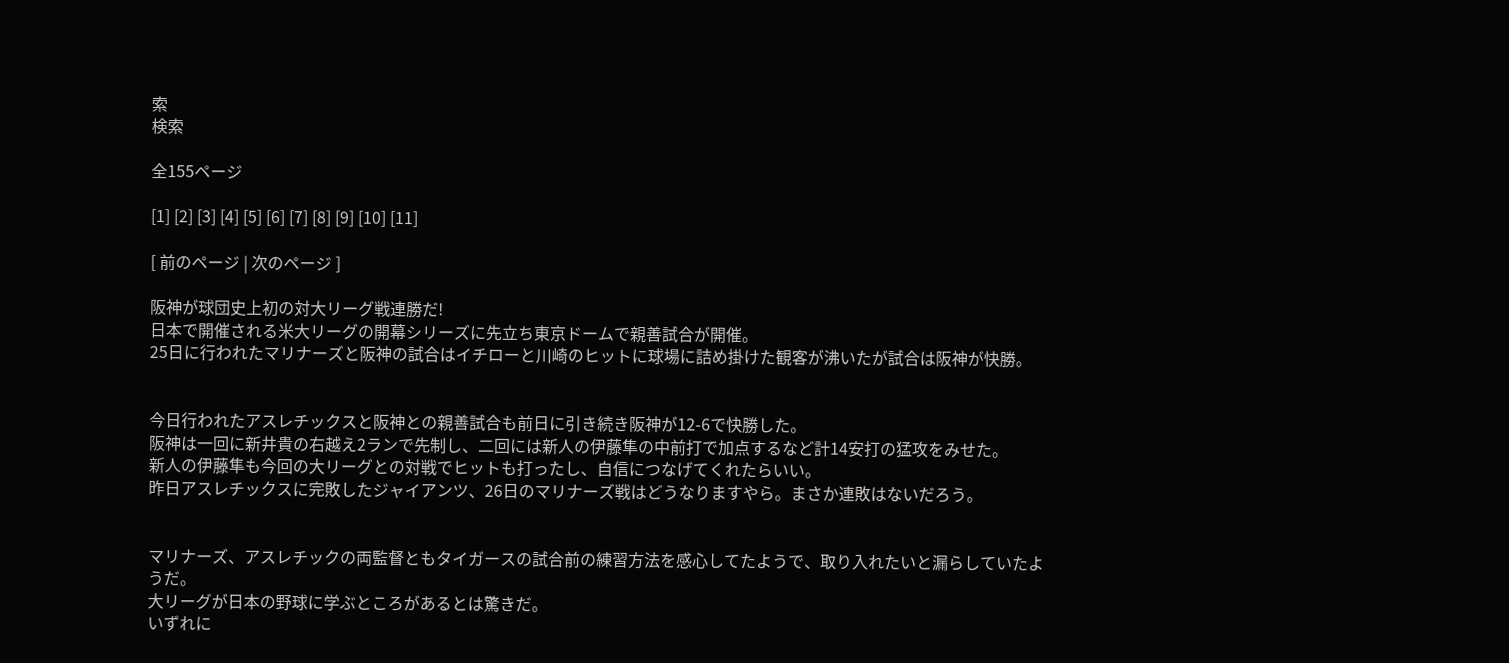索
検索

全155ページ

[1] [2] [3] [4] [5] [6] [7] [8] [9] [10] [11]

[ 前のページ | 次のページ ]

阪神が球団史上初の対大リーグ戦連勝だ!
日本で開催される米大リーグの開幕シリーズに先立ち東京ドームで親善試合が開催。
25日に行われたマリナーズと阪神の試合はイチローと川崎のヒットに球場に詰め掛けた観客が沸いたが試合は阪神が快勝。


今日行われたアスレチックスと阪神との親善試合も前日に引き続き阪神が12-6で快勝した。
阪神は一回に新井貴の右越え2ランで先制し、二回には新人の伊藤隼の中前打で加点するなど計14安打の猛攻をみせた。
新人の伊藤隼も今回の大リーグとの対戦でヒットも打ったし、自信につなげてくれたらいい。
昨日アスレチックスに完敗したジャイアンツ、26日のマリナーズ戦はどうなりますやら。まさか連敗はないだろう。


マリナーズ、アスレチックの両監督ともタイガースの試合前の練習方法を感心してたようで、取り入れたいと漏らしていたようだ。
大リーグが日本の野球に学ぶところがあるとは驚きだ。
いずれに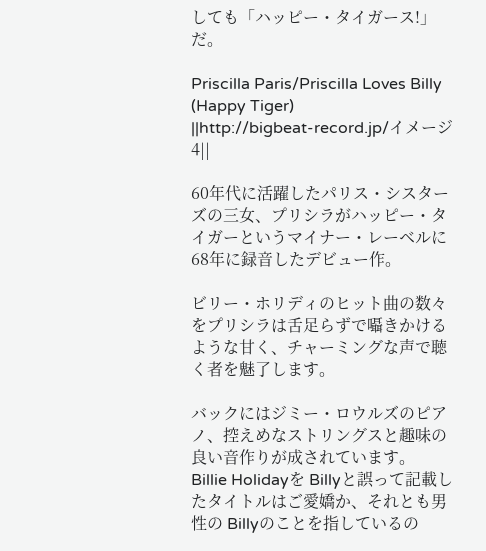しても「ハッピー・タイガース!」だ。

Priscilla Paris/Priscilla Loves Billy (Happy Tiger)
||http://bigbeat-record.jp/イメージ 4||

60年代に活躍したパリス・シスターズの三女、プリシラがハッピー・タイガーというマイナー・レーベルに68年に録音したデビュー作。

ビリー・ホリディのヒット曲の数々をプリシラは舌足らずで囁きかけるような甘く、チャーミングな声で聴く者を魅了します。

バックにはジミー・ロウルズのピアノ、控えめなストリングスと趣味の良い音作りが成されています。
Billie Holidayを Billyと誤って記載したタイトルはご愛嬌か、それとも男性の Billyのことを指しているの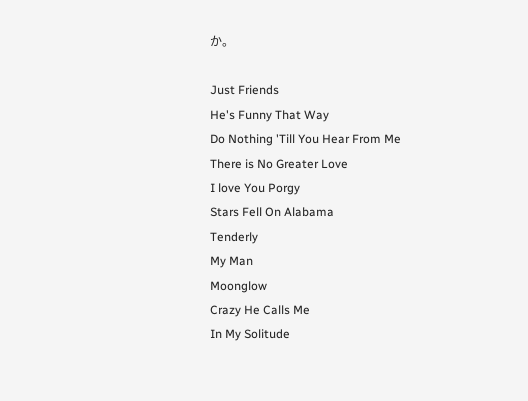か。

Just Friends
He's Funny That Way
Do Nothing 'Till You Hear From Me
There is No Greater Love
I love You Porgy
Stars Fell On Alabama
Tenderly
My Man
Moonglow
Crazy He Calls Me
In My Solitude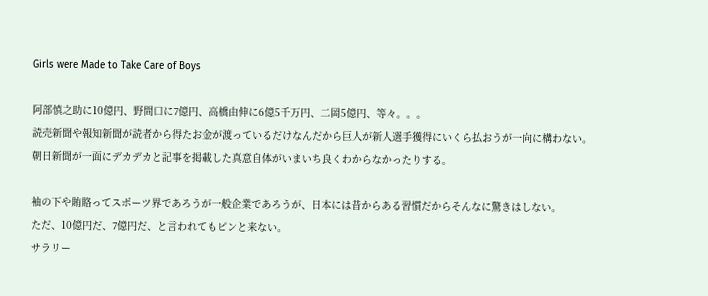Girls were Made to Take Care of Boys

阿部慎之助に10億円、野間口に7億円、高橋由伸に6億5千万円、二岡5億円、等々。。。
読売新聞や報知新聞が読者から得たお金が渡っているだけなんだから巨人が新人選手獲得にいくら払おうが一向に構わない。
朝日新聞が一面にデカデカと記事を掲載した真意自体がいまいち良くわからなかったりする。

袖の下や賄賂ってスポーツ界であろうが一般企業であろうが、日本には昔からある習慣だからそんなに驚きはしない。
ただ、10億円だ、7億円だ、と言われてもピンと来ない。
サラリー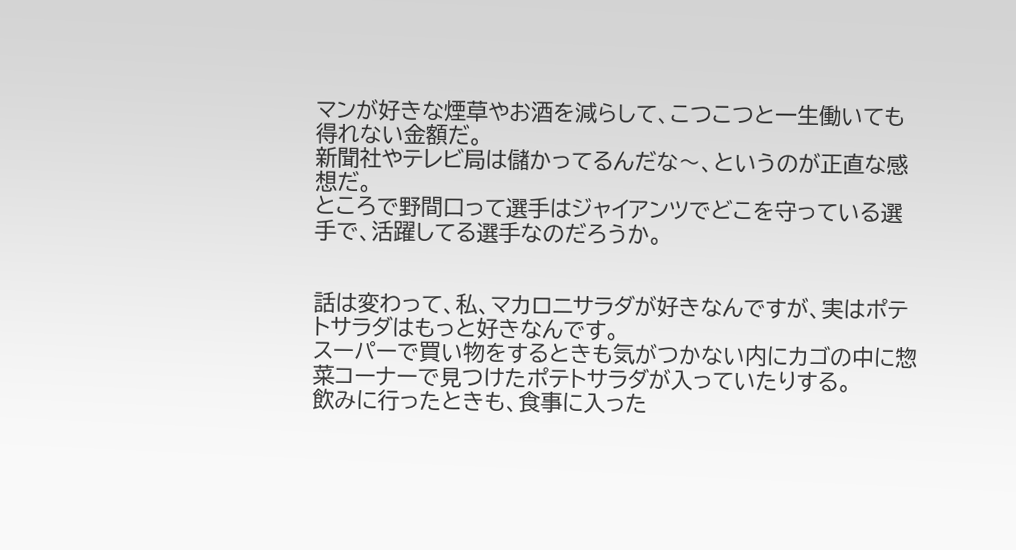マンが好きな煙草やお酒を減らして、こつこつと一生働いても得れない金額だ。
新聞社やテレビ局は儲かってるんだな〜、というのが正直な感想だ。
ところで野間口って選手はジャイアンツでどこを守っている選手で、活躍してる選手なのだろうか。


話は変わって、私、マカロニサラダが好きなんですが、実はポテトサラダはもっと好きなんです。
スーパーで買い物をするときも気がつかない内にカゴの中に惣菜コーナーで見つけたポテトサラダが入っていたりする。
飲みに行ったときも、食事に入った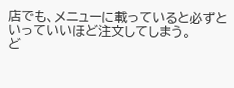店でも、メニューに載っていると必ずといっていいほど注文してしまう。
ど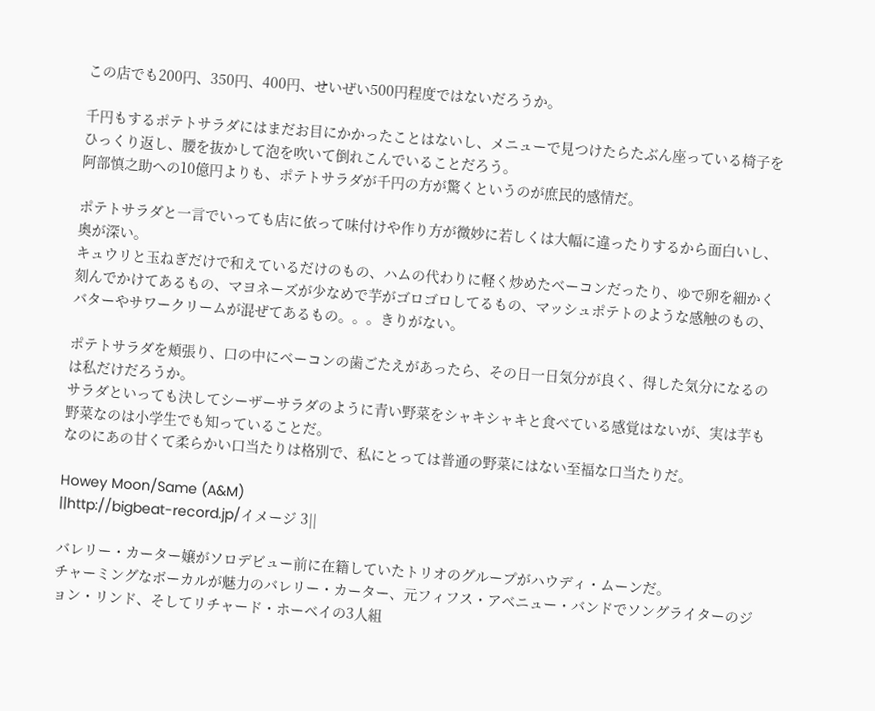この店でも200円、350円、400円、せいぜい500円程度ではないだろうか。

千円もするポテトサラダにはまだお目にかかったことはないし、メニューで見つけたらたぶん座っている椅子をひっくり返し、腰を抜かして泡を吹いて倒れこんでいることだろう。
阿部慎之助への10億円よりも、ポテトサラダが千円の方が驚くというのが庶民的感情だ。

ポテトサラダと一言でいっても店に依って味付けや作り方が微妙に若しくは大幅に違ったりするから面白いし、奥が深い。
キュウリと玉ねぎだけで和えているだけのもの、ハムの代わりに軽く炒めたベーコンだったり、ゆで卵を細かく刻んでかけてあるもの、マヨネーズが少なめで芋がゴロゴロしてるもの、マッシュポテトのような感触のもの、バターやサワークリームが混ぜてあるもの。。。きりがない。

ポテトサラダを頬張り、口の中にベーコンの歯ごたえがあったら、その日一日気分が良く、得した気分になるのは私だけだろうか。
サラダといっても決してシーザーサラダのように青い野菜をシャキシャキと食べている感覚はないが、実は芋も野菜なのは小学生でも知っていることだ。
なのにあの甘くて柔らかい口当たりは格別で、私にとっては普通の野菜にはない至福な口当たりだ。

Howey Moon/Same (A&M)
||http://bigbeat-record.jp/イメージ 3||

バレリー・カーター嬢がソロデビュー前に在籍していたトリオのグループがハウディ・ムーンだ。
チャーミングなボーカルが魅力のバレリー・カーター、元フィフス・アベニュー・バンドでソングライターのジョン・リンド、そしてリチャード・ホーベイの3人組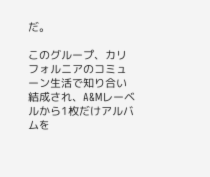だ。

このグループ、カリフォルニアのコミューン生活で知り合い結成され、A&Mレーベルから1枚だけアルバムを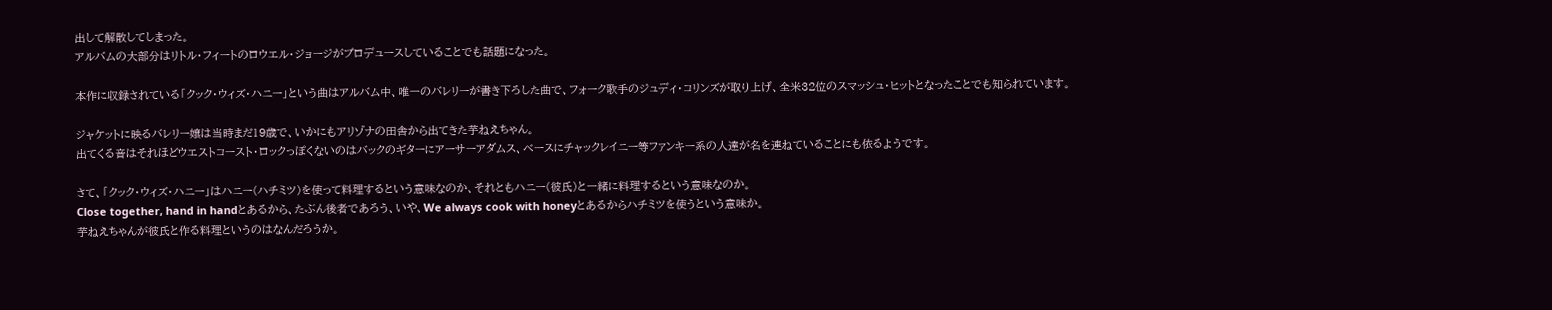出して解散してしまった。
アルバムの大部分はリトル・フィートのロウエル・ジョージがプロデュースしていることでも話題になった。

本作に収録されている「クック・ウィズ・ハニー」という曲はアルバム中、唯一のバレリーが書き下ろした曲で、フォーク歌手のジュディ・コリンズが取り上げ、全米32位のスマッシュ・ヒットとなったことでも知られています。

ジャケットに映るバレリー嬢は当時まだ19歳で、いかにもアリゾナの田舎から出てきた芋ねえちゃん。
出てくる音はそれほどウエストコースト・ロックっぽくないのはバックのギターにアーサーアダムス、ベースにチャックレイニー等ファンキー系の人達が名を連ねていることにも依るようです。

さて、「クック・ウィズ・ハニー」はハニー(ハチミツ)を使って料理するという意味なのか、それともハニー(彼氏)と一緒に料理するという意味なのか。
Close together, hand in handとあるから、たぶん後者であろう、いや、We always cook with honeyとあるからハチミツを使うという意味か。
芋ねえちゃんが彼氏と作る料理というのはなんだろうか。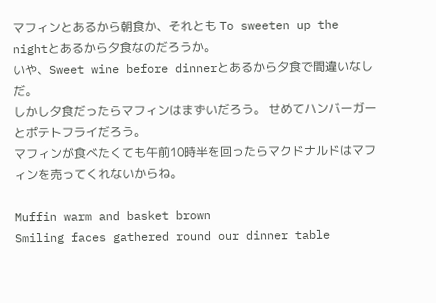マフィンとあるから朝食か、それとも To sweeten up the nightとあるから夕食なのだろうか。
いや、Sweet wine before dinnerとあるから夕食で間違いなしだ。
しかし夕食だったらマフィンはまずいだろう。 せめてハンバーガーとポテトフライだろう。
マフィンが食べたくても午前10時半を回ったらマクドナルドはマフィンを売ってくれないからね。

Muffin warm and basket brown
Smiling faces gathered round our dinner table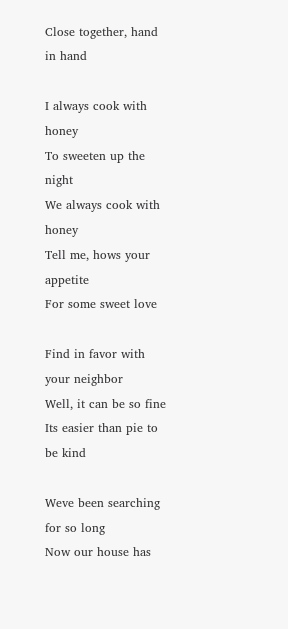Close together, hand in hand

I always cook with honey
To sweeten up the night
We always cook with honey
Tell me, hows your appetite
For some sweet love

Find in favor with your neighbor
Well, it can be so fine
Its easier than pie to be kind

Weve been searching for so long
Now our house has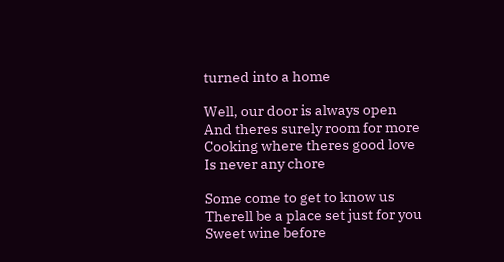turned into a home

Well, our door is always open
And theres surely room for more
Cooking where theres good love
Is never any chore

Some come to get to know us
Therell be a place set just for you
Sweet wine before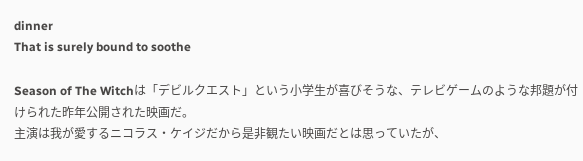dinner
That is surely bound to soothe

Season of The Witchは「デビルクエスト」という小学生が喜びそうな、テレビゲームのような邦題が付けられた昨年公開された映画だ。
主演は我が愛するニコラス・ケイジだから是非観たい映画だとは思っていたが、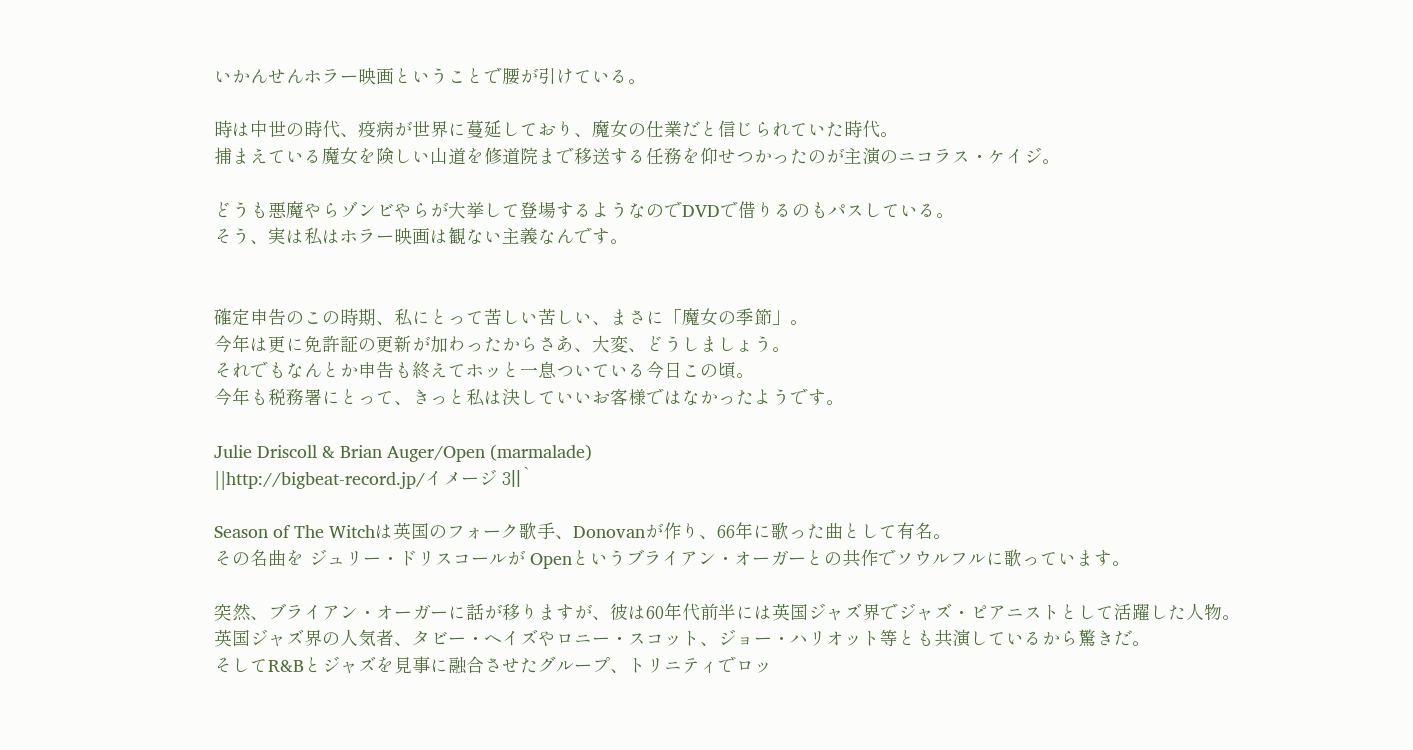いかんせんホラー映画ということで腰が引けている。

時は中世の時代、疫病が世界に蔓延しており、魔女の仕業だと信じられていた時代。
捕まえている魔女を険しい山道を修道院まで移送する任務を仰せつかったのが主演のニコラス・ケイジ。

どうも悪魔やらゾンビやらが大挙して登場するようなのでDVDで借りるのもパスしている。
そう、実は私はホラー映画は観ない主義なんです。


確定申告のこの時期、私にとって苦しい苦しい、まさに「魔女の季節」。
今年は更に免許証の更新が加わったからさあ、大変、どうしましょう。
それでもなんとか申告も終えてホッと一息ついている今日この頃。
今年も税務署にとって、きっと私は決していいお客様ではなかったようです。

Julie Driscoll & Brian Auger/Open (marmalade)
||http://bigbeat-record.jp/イメージ 3||`

Season of The Witchは英国のフォーク歌手、Donovanが作り、66年に歌った曲として有名。
その名曲を ジュリー・ドリスコールが Openというブライアン・オーガーとの共作でソウルフルに歌っています。

突然、ブライアン・オーガーに話が移りますが、彼は60年代前半には英国ジャズ界でジャズ・ピアニストとして活躍した人物。
英国ジャズ界の人気者、タビー・ヘイズやロニー・スコット、ジョー・ハリオット等とも共演しているから驚きだ。
そしてR&Bとジャズを見事に融合させたグループ、トリニティでロッ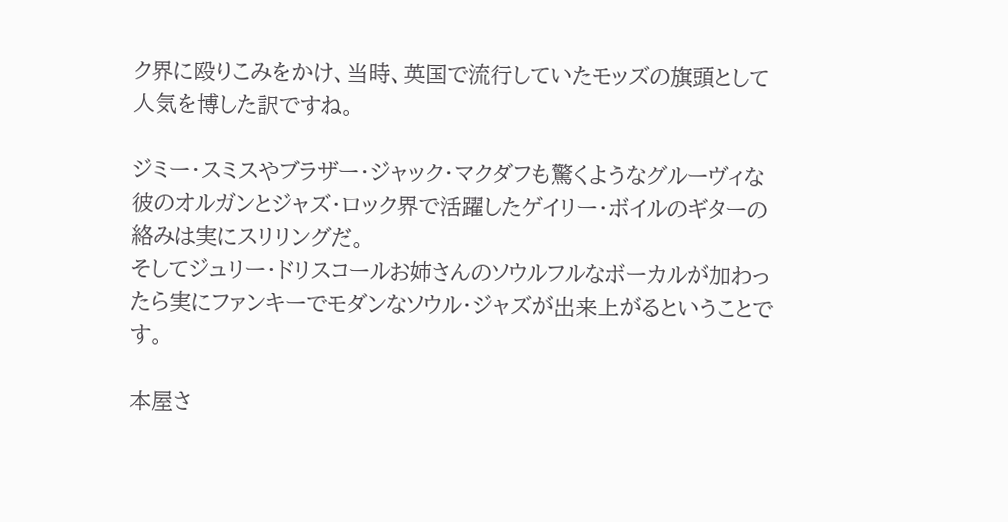ク界に殴りこみをかけ、当時、英国で流行していたモッズの旗頭として人気を博した訳ですね。

ジミー・スミスやブラザー・ジャック・マクダフも驚くようなグルーヴィな彼のオルガンとジャズ・ロック界で活躍したゲイリー・ボイルのギターの絡みは実にスリリングだ。
そしてジュリー・ドリスコールお姉さんのソウルフルなボーカルが加わったら実にファンキーでモダンなソウル・ジャズが出来上がるということです。

本屋さ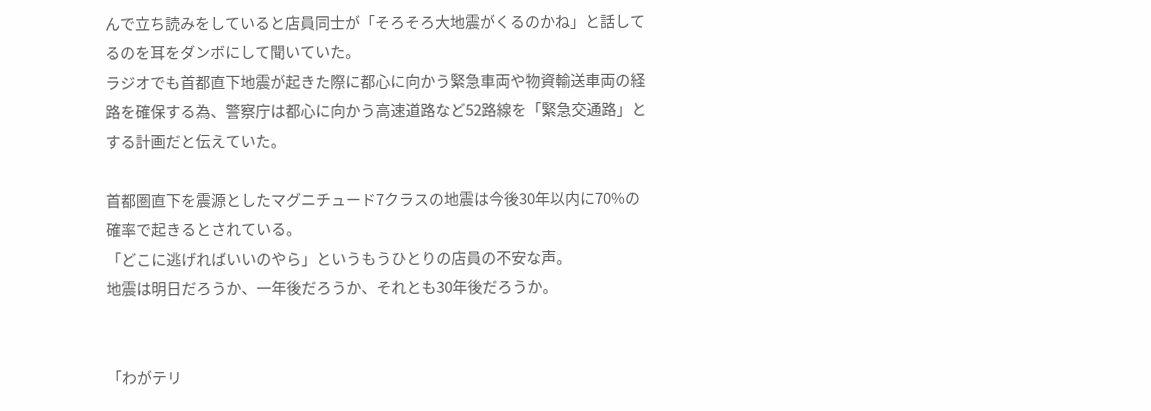んで立ち読みをしていると店員同士が「そろそろ大地震がくるのかね」と話してるのを耳をダンボにして聞いていた。
ラジオでも首都直下地震が起きた際に都心に向かう緊急車両や物資輸送車両の経路を確保する為、警察庁は都心に向かう高速道路など52路線を「緊急交通路」とする計画だと伝えていた。

首都圏直下を震源としたマグニチュード7クラスの地震は今後30年以内に70%の確率で起きるとされている。
「どこに逃げればいいのやら」というもうひとりの店員の不安な声。
地震は明日だろうか、一年後だろうか、それとも30年後だろうか。


「わがテリ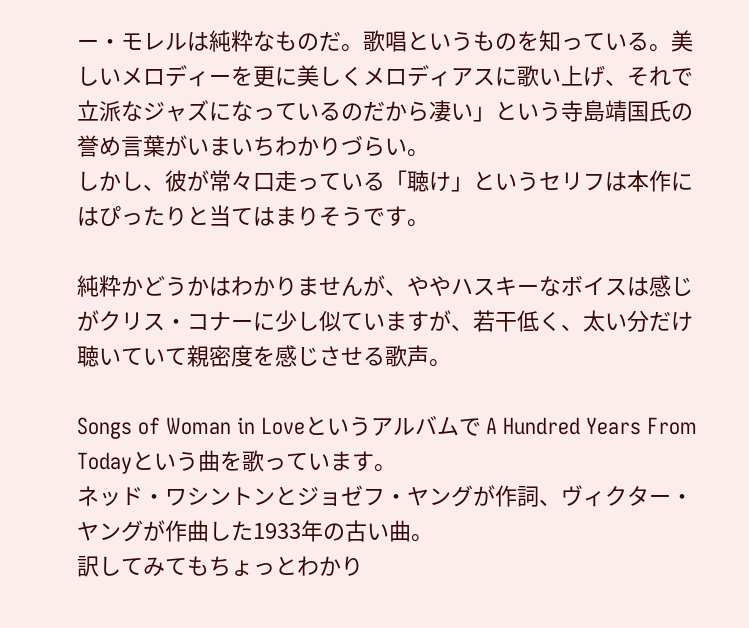ー・モレルは純粋なものだ。歌唱というものを知っている。美しいメロディーを更に美しくメロディアスに歌い上げ、それで立派なジャズになっているのだから凄い」という寺島靖国氏の誉め言葉がいまいちわかりづらい。
しかし、彼が常々口走っている「聴け」というセリフは本作にはぴったりと当てはまりそうです。

純粋かどうかはわかりませんが、ややハスキーなボイスは感じがクリス・コナーに少し似ていますが、若干低く、太い分だけ聴いていて親密度を感じさせる歌声。

Songs of Woman in Loveというアルバムで A Hundred Years From Todayという曲を歌っています。
ネッド・ワシントンとジョゼフ・ヤングが作詞、ヴィクター・ヤングが作曲した1933年の古い曲。
訳してみてもちょっとわかり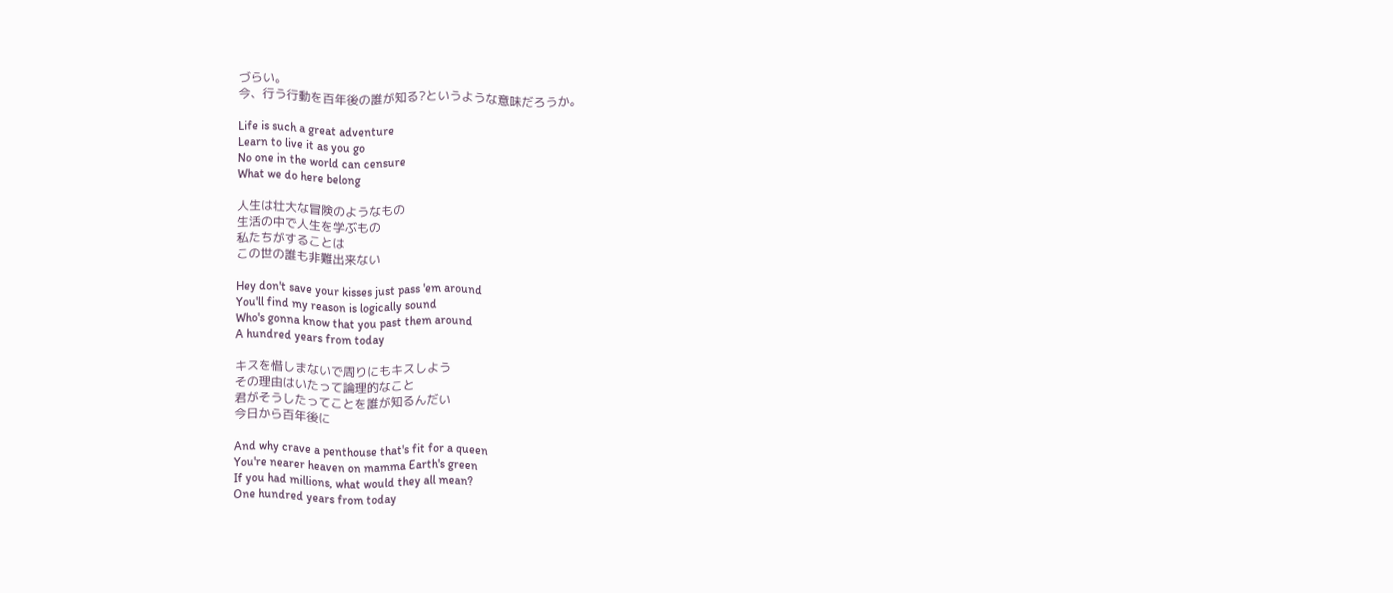づらい。
今、行う行動を百年後の誰が知る?というような意味だろうか。

Life is such a great adventure
Learn to live it as you go
No one in the world can censure
What we do here belong

人生は壮大な冒険のようなもの
生活の中で人生を学ぶもの
私たちがすることは
この世の誰も非難出来ない

Hey don't save your kisses just pass 'em around
You'll find my reason is logically sound
Who's gonna know that you past them around
A hundred years from today

キスを惜しまないで周りにもキスしよう
その理由はいたって論理的なこと
君がそうしたってことを誰が知るんだい
今日から百年後に

And why crave a penthouse that's fit for a queen
You're nearer heaven on mamma Earth's green
If you had millions, what would they all mean?
One hundred years from today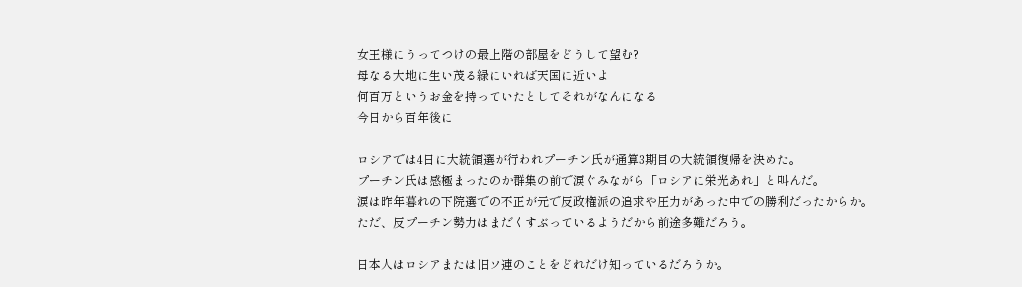女王様にうってつけの最上階の部屋をどうして望む?
母なる大地に生い茂る緑にいれば天国に近いよ
何百万というお金を持っていたとしてそれがなんになる
今日から百年後に

ロシアでは4日に大統領選が行われプーチン氏が通算3期目の大統領復帰を決めた。
プーチン氏は感極まったのか群集の前で涙ぐみながら「ロシアに栄光あれ」と叫んだ。
涙は昨年暮れの下院選での不正が元で反政権派の追求や圧力があった中での勝利だったからか。
ただ、反プーチン勢力はまだくすぶっているようだから前途多難だろう。

日本人はロシアまたは旧ソ連のことをどれだけ知っているだろうか。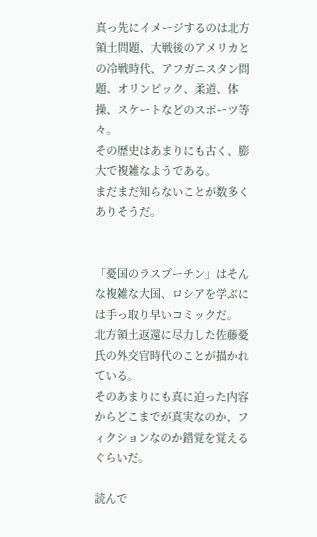真っ先にイメージするのは北方領土問題、大戦後のアメリカとの冷戦時代、アフガニスタン問題、オリンピック、柔道、体操、スケートなどのスポーツ等々。
その歴史はあまりにも古く、膨大で複雑なようである。
まだまだ知らないことが数多くありそうだ。


「憂国のラスプーチン」はそんな複雑な大国、ロシアを学ぶには手っ取り早いコミックだ。
北方領土返還に尽力した佐藤憂氏の外交官時代のことが描かれている。
そのあまりにも真に迫った内容からどこまでが真実なのか、フィクションなのか錯覚を覚えるぐらいだ。

読んで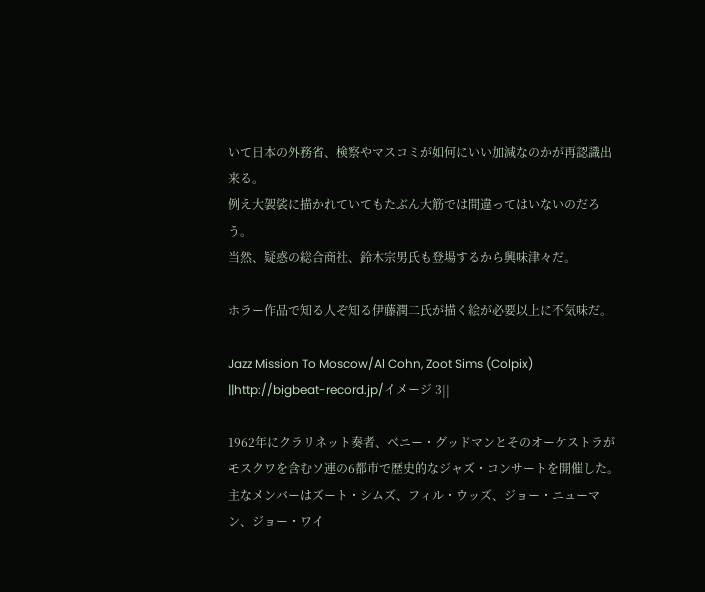いて日本の外務省、検察やマスコミが如何にいい加減なのかが再認識出来る。
例え大袈裟に描かれていてもたぶん大筋では間違ってはいないのだろう。
当然、疑惑の総合商社、鈴木宗男氏も登場するから興味津々だ。

ホラー作品で知る人ぞ知る伊藤潤二氏が描く絵が必要以上に不気味だ。

Jazz Mission To Moscow/Al Cohn, Zoot Sims (Colpix)
||http://bigbeat-record.jp/イメージ 3||

1962年にクラリネット奏者、ベニー・グッドマンとそのオーケストラがモスクワを含むソ連の6都市で歴史的なジャズ・コンサートを開催した。
主なメンバーはズート・シムズ、フィル・ウッズ、ジョー・ニューマン、ジョー・ワイ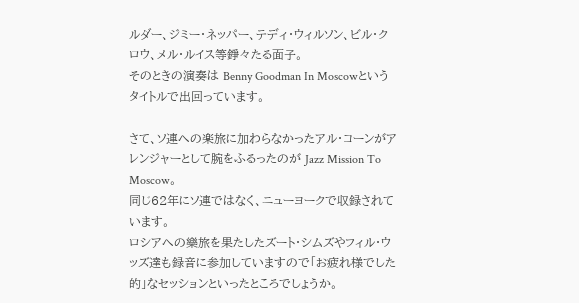ルダー、ジミー・ネッパー、テディ・ウィルソン、ビル・クロウ、メル・ルイス等錚々たる面子。
そのときの演奏は Benny Goodman In Moscowというタイトルで出回っています。

さて、ソ連への楽旅に加わらなかったアル・コーンがアレンジャーとして腕をふるったのが Jazz Mission To Moscow。
同じ62年にソ連ではなく、ニューヨークで収録されています。
ロシアへの樂旅を果たしたズート・シムズやフィル・ウッズ達も録音に参加していますので「お疲れ様でした的」なセッションといったところでしょうか。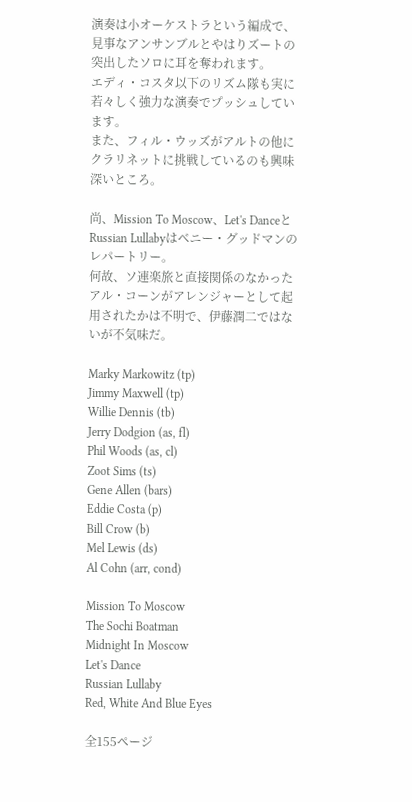演奏は小オーケストラという編成で、見事なアンサンブルとやはりズートの突出したソロに耳を奪われます。
エディ・コスタ以下のリズム隊も実に若々しく強力な演奏でプッシュしています。
また、フィル・ウッズがアルトの他にクラリネットに挑戦しているのも興味深いところ。

尚、Mission To Moscow、Let's DanceとRussian Lullabyはベニー・グッドマンのレパートリー。
何故、ソ連楽旅と直接関係のなかったアル・コーンがアレンジャーとして起用されたかは不明で、伊藤潤二ではないが不気味だ。

Marky Markowitz (tp)
Jimmy Maxwell (tp)
Willie Dennis (tb)
Jerry Dodgion (as, fl)
Phil Woods (as, cl)
Zoot Sims (ts)
Gene Allen (bars)
Eddie Costa (p)
Bill Crow (b)
Mel Lewis (ds)
Al Cohn (arr, cond)

Mission To Moscow
The Sochi Boatman
Midnight In Moscow
Let's Dance
Russian Lullaby
Red, White And Blue Eyes

全155ページ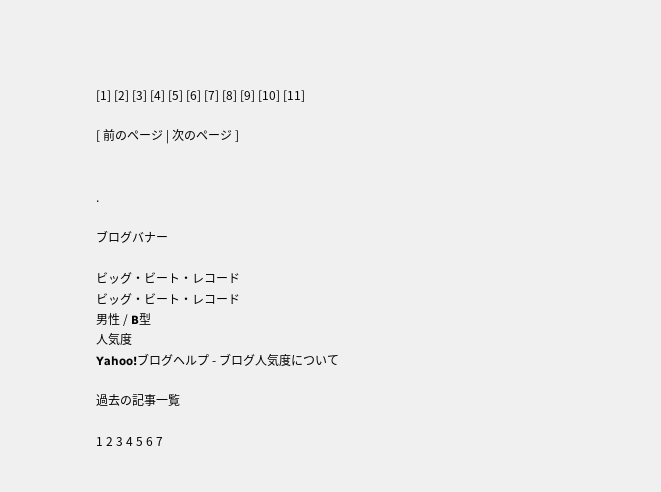[1] [2] [3] [4] [5] [6] [7] [8] [9] [10] [11]

[ 前のページ | 次のページ ]


.

ブログバナー

ビッグ・ビート・レコード
ビッグ・ビート・レコード
男性 / B型
人気度
Yahoo!ブログヘルプ - ブログ人気度について

過去の記事一覧

1 2 3 4 5 6 7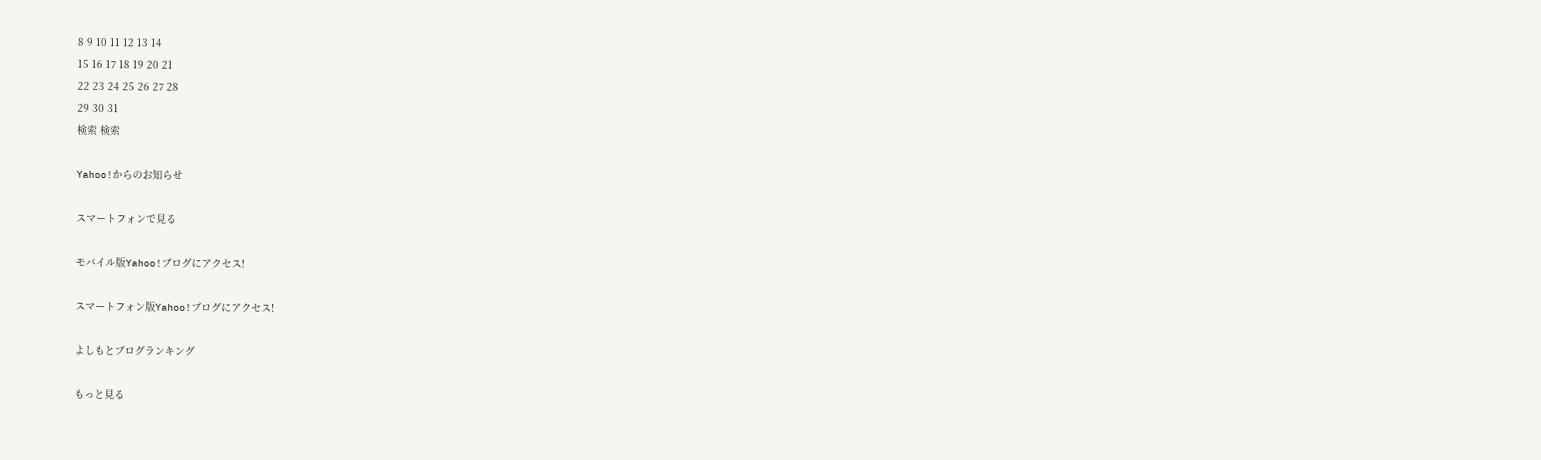8 9 10 11 12 13 14
15 16 17 18 19 20 21
22 23 24 25 26 27 28
29 30 31
検索 検索

Yahoo!からのお知らせ

スマートフォンで見る

モバイル版Yahoo!ブログにアクセス!

スマートフォン版Yahoo!ブログにアクセス!

よしもとブログランキング

もっと見る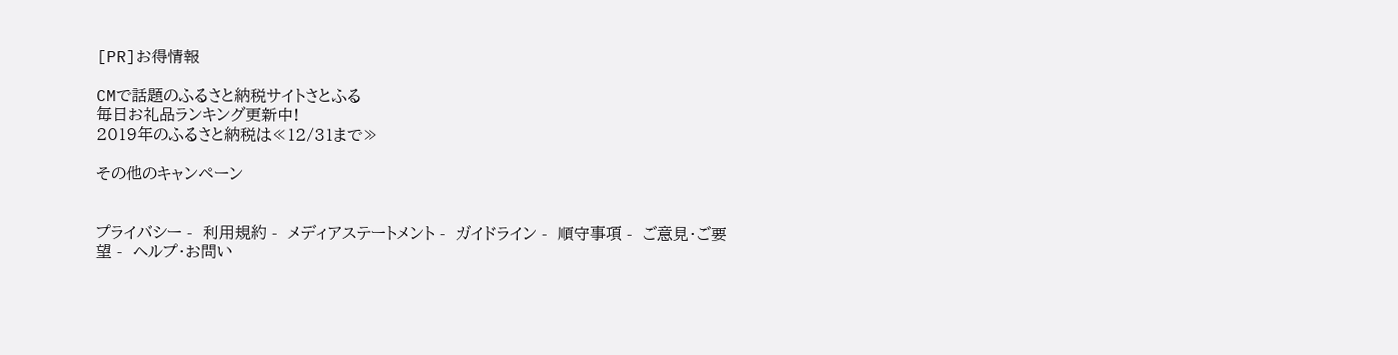[PR]お得情報

CMで話題のふるさと納税サイトさとふる
毎日お礼品ランキング更新中!
2019年のふるさと納税は≪12/31まで≫

その他のキャンペーン


プライバシー -  利用規約 -  メディアステートメント -  ガイドライン -  順守事項 -  ご意見・ご要望 -  ヘルプ・お問い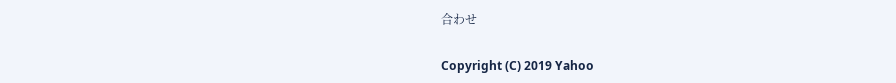合わせ

Copyright (C) 2019 Yahoo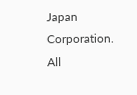Japan Corporation. All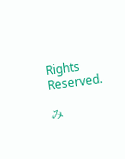Rights Reserved.

み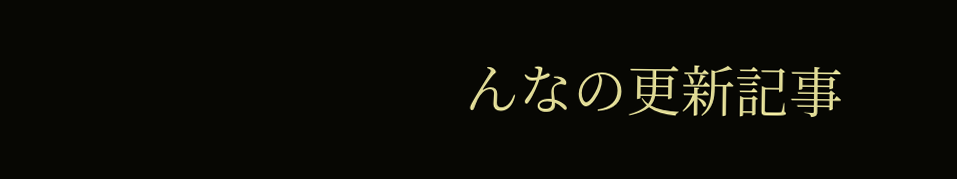んなの更新記事